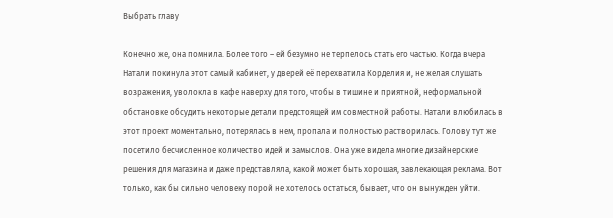Выбрать главу

Конечно же, она помнила. Более того – ей безумно не терпелось стать его частью. Когда вчера Натали покинула этот самый кабинет, у дверей её перехватила Корделия и, не желая слушать возражения, уволокла в кафе наверху для того, чтобы в тишине и приятной, неформальной обстановке обсудить некоторые детали предстоящей им совместной работы. Натали влюбилась в этот проект моментально, потерялась в нем, пропала и полностью растворилась. Голову тут же посетило бесчисленное количество идей и замыслов. Она уже видела многие дизайнерские решения для магазина и даже представляла, какой может быть хорошая, завлекающая реклама. Вот только, как бы сильно человеку порой не хотелось остаться, бывает, что он вынужден уйти.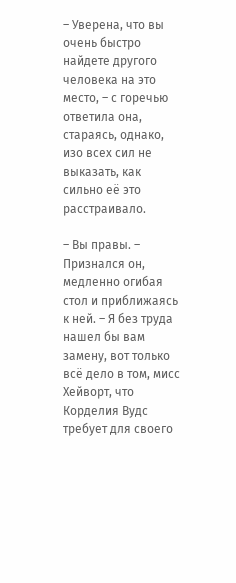– Уверена, что вы очень быстро найдете другого человека на это место, – с горечью ответила она, стараясь, однако, изо всех сил не выказать, как сильно её это расстраивало.

– Вы правы. – Признался он, медленно огибая стол и приближаясь к ней. – Я без труда нашел бы вам замену, вот только всё дело в том, мисс Хейворт, что Корделия Вудс требует для своего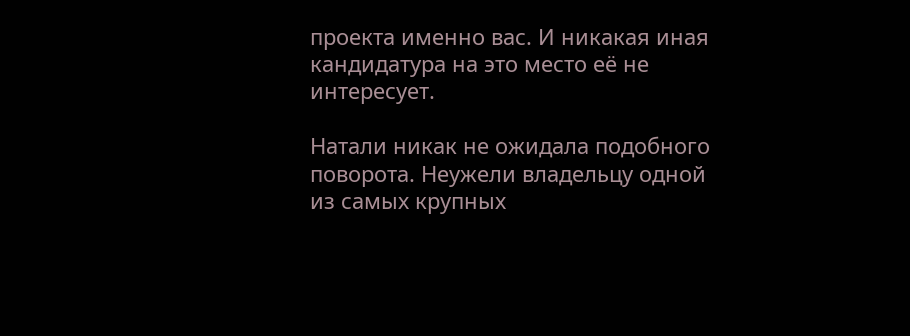проекта именно вас. И никакая иная кандидатура на это место её не интересует.

Натали никак не ожидала подобного поворота. Неужели владельцу одной из самых крупных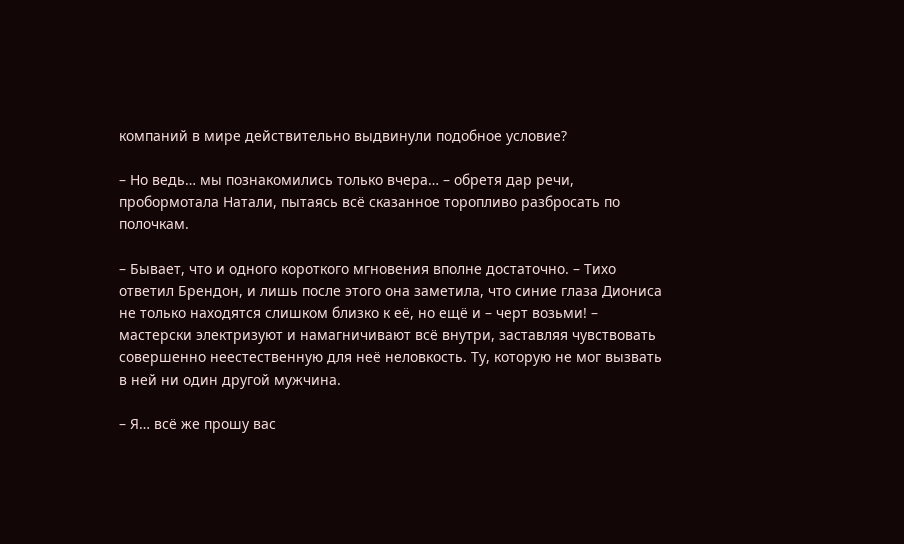компаний в мире действительно выдвинули подобное условие?

– Но ведь… мы познакомились только вчера… – обретя дар речи, пробормотала Натали, пытаясь всё сказанное торопливо разбросать по полочкам.

– Бывает, что и одного короткого мгновения вполне достаточно. – Тихо ответил Брендон, и лишь после этого она заметила, что синие глаза Диониса не только находятся слишком близко к её, но ещё и – черт возьми! – мастерски электризуют и намагничивают всё внутри, заставляя чувствовать совершенно неестественную для неё неловкость. Ту, которую не мог вызвать в ней ни один другой мужчина.

– Я… всё же прошу вас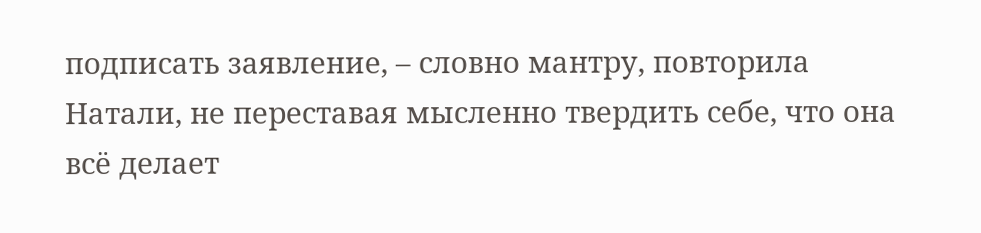подписать заявление, – словно мантру, повторила Натали, не переставая мысленно твердить себе, что она всё делает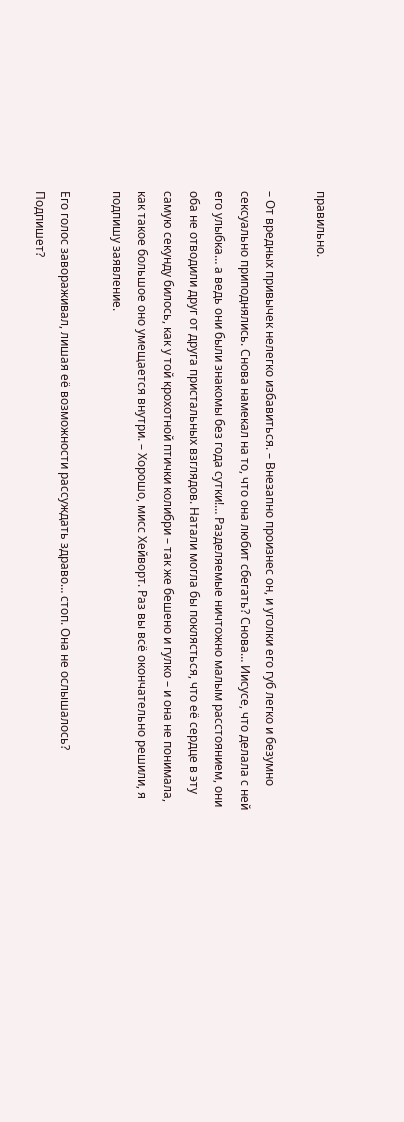правильно.

– От вредных привычек нелегко избавиться. – Внезапно произнес он, и уголки его губ легко и безумно сексуально приподнялись. Снова намекал на то, что она любит сбегать? Снова… Иисусе, что делала с ней его улыбка… а ведь они были знакомы без года сутки!… Разделяемые ничтожно малым расстоянием, они оба не отводили друг от друга пристальных взглядов. Натали могла бы поклясться, что её сердце в эту самую секунду билось, как у той крохотной птички колибри – так же бешено и гулко – и она не понимала, как такое большое оно умещается внутри. – Хорошо, мисс Хейворт. Раз вы всё окончательно решили, я подпишу заявление.

Его голос завораживал, лишая её возможности рассуждать здраво… стоп. Она не ослышалось? Подпишет?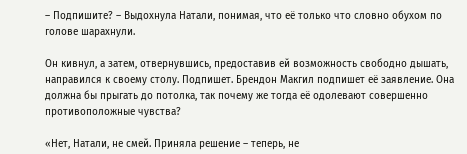– Подпишите? – Выдохнула Натали, понимая, что её только что словно обухом по голове шарахнули.

Он кивнул, а затем, отвернувшись, предоставив ей возможность свободно дышать, направился к своему столу. Подпишет. Брендон Макгил подпишет её заявление. Она должна бы прыгать до потолка, так почему же тогда её одолевают совершенно противоположные чувства?

«Нет, Натали, не смей. Приняла решение – теперь, не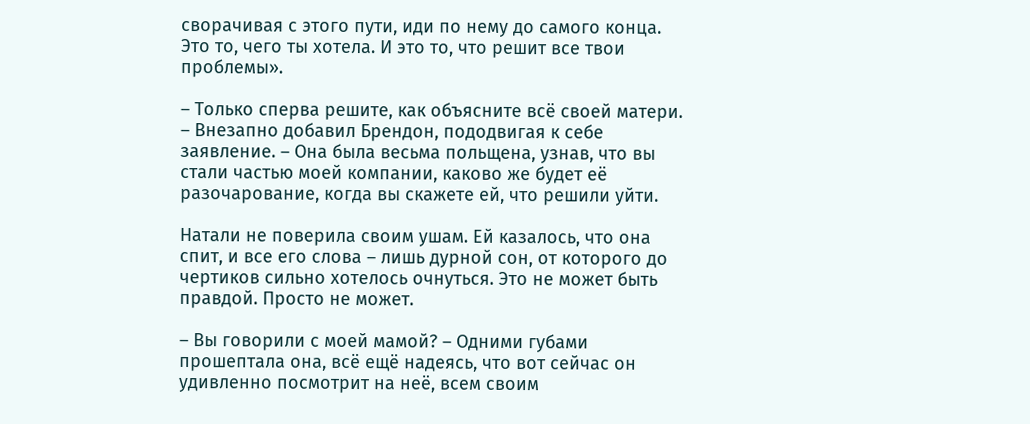сворачивая с этого пути, иди по нему до самого конца. Это то, чего ты хотела. И это то, что решит все твои проблемы».

– Только сперва решите, как объясните всё своей матери. – Внезапно добавил Брендон, пододвигая к себе заявление. – Она была весьма польщена, узнав, что вы стали частью моей компании, каково же будет её разочарование, когда вы скажете ей, что решили уйти.

Натали не поверила своим ушам. Ей казалось, что она спит, и все его слова – лишь дурной сон, от которого до чертиков сильно хотелось очнуться. Это не может быть правдой. Просто не может.

– Вы говорили с моей мамой? – Одними губами прошептала она, всё ещё надеясь, что вот сейчас он удивленно посмотрит на неё, всем своим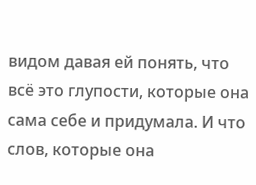видом давая ей понять, что всё это глупости, которые она сама себе и придумала. И что слов, которые она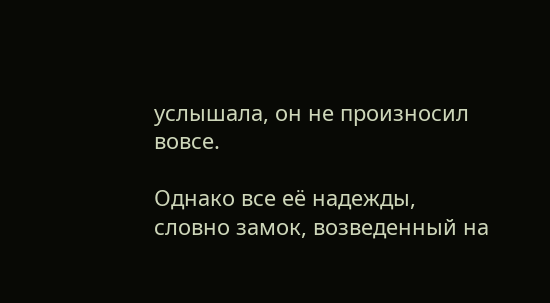услышала, он не произносил вовсе.

Однако все её надежды, словно замок, возведенный на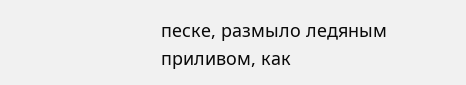песке, размыло ледяным приливом, как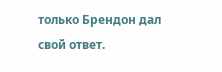только Брендон дал свой ответ.